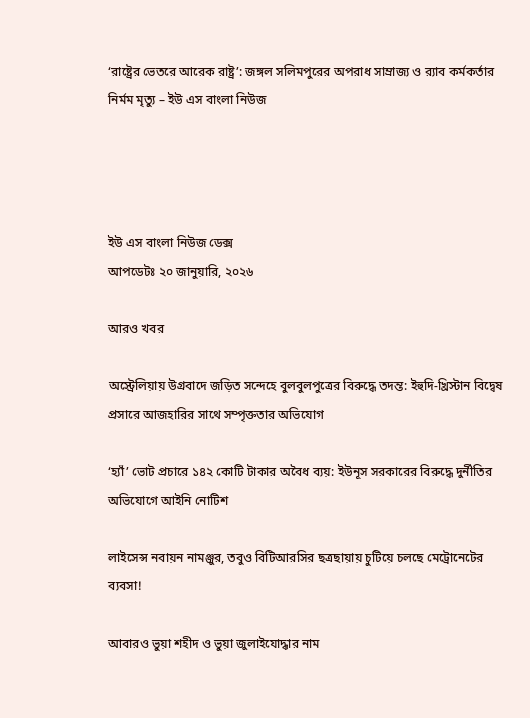‘রাষ্ট্রের ভেতরে আরেক রাষ্ট্র’: জঙ্গল সলিমপুরের অপরাধ সাম্রাজ্য ও র‍্যাব কর্মকর্তার নির্মম মৃত্যু – ইউ এস বাংলা নিউজ




ইউ এস বাংলা নিউজ ডেক্স
আপডেটঃ ২০ জানুয়ারি, ২০২৬

আরও খবর

অস্ট্রেলিয়ায় উগ্রবাদে জড়িত সন্দেহে বুলবুলপুত্রের বিরুদ্ধে তদন্ত: ইহুদি-খ্রিস্টান বিদ্বেষ প্রসারে আজহারির সাথে সম্পৃক্ততার অভিযোগ

‘হ্যাঁ’ ভোট প্রচারে ১৪২ কোটি টাকার অবৈধ ব্যয়: ইউনূস সরকারের বিরুদ্ধে দুর্নীতির অভিযোগে আইনি নোটিশ

লাইসেন্স নবায়ন নামঞ্জুর, তবুও বিটিআরসির ছত্রছায়ায় চুটিয়ে চলছে মেট্রোনেটের ব্যবসা!

আবারও ভুয়া শহীদ ও ভুয়া জুলাইযোদ্ধার নাম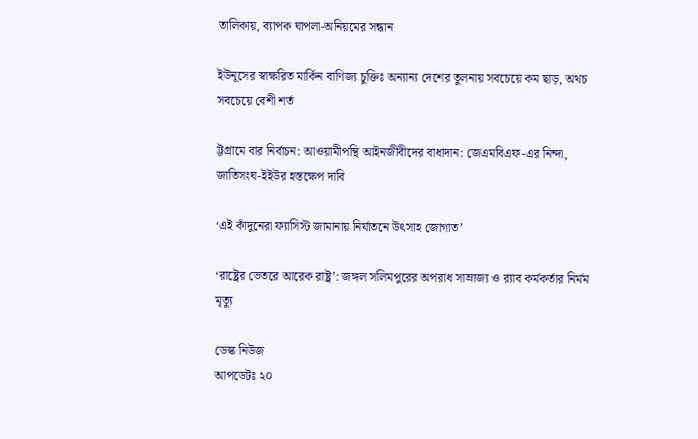তালিকায়, ব্যাপক ঘাপলা-অনিয়মের সন্ধান

ইউনূসের স্বাক্ষরিত মার্কিন বাণিজ্য চুক্তিঃ অন্যান্য দেশের তুলনায় সবচেয়ে কম ছাড়, অথচ সবচেয়ে বেশী শর্ত

ট্টগ্রামে বার নির্বাচন: আওয়ামীপন্থি আইনজীবীদের বাধাদান: জেএমবিএফ-এর নিন্দা, জাতিসংঘ-ইইউর হস্তক্ষেপ দাবি

‘এই কাঁদুনেরা ফ্যাসিস্ট জামানায় নির্যাতনে উৎসাহ জোগাত’

‘রাষ্ট্রের ভেতরে আরেক রাষ্ট্র’: জঙ্গল সলিমপুরের অপরাধ সাম্রাজ্য ও র‍্যাব কর্মকর্তার নির্মম মৃত্যু

ডেস্ক নিউজ
আপডেটঃ ২০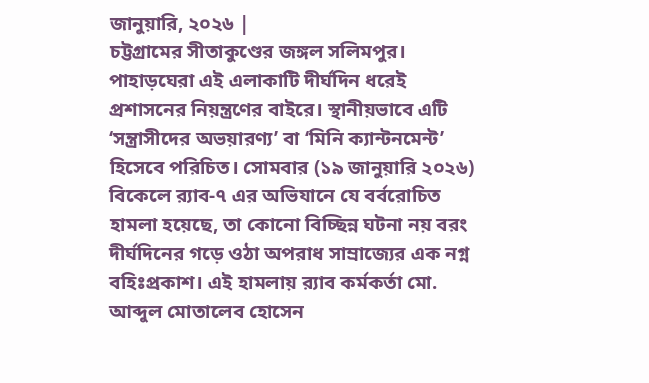জানুয়ারি, ২০২৬ |
চট্টগ্রামের সীতাকুণ্ডের জঙ্গল সলিমপুর। পাহাড়ঘেরা এই এলাকাটি দীর্ঘদিন ধরেই প্রশাসনের নিয়ন্ত্রণের বাইরে। স্থানীয়ভাবে এটি ‘সন্ত্রাসীদের অভয়ারণ্য’ বা ‘মিনি ক্যান্টনমেন্ট’ হিসেবে পরিচিত। সোমবার (১৯ জানুয়ারি ২০২৬) বিকেলে র‍্যাব-৭ এর অভিযানে যে বর্বরোচিত হামলা হয়েছে, তা কোনো বিচ্ছিন্ন ঘটনা নয় বরং দীর্ঘদিনের গড়ে ওঠা অপরাধ সাম্রাজ্যের এক নগ্ন বহিঃপ্রকাশ। এই হামলায় র‍্যাব কর্মকর্তা মো. আব্দুল মোতালেব হোসেন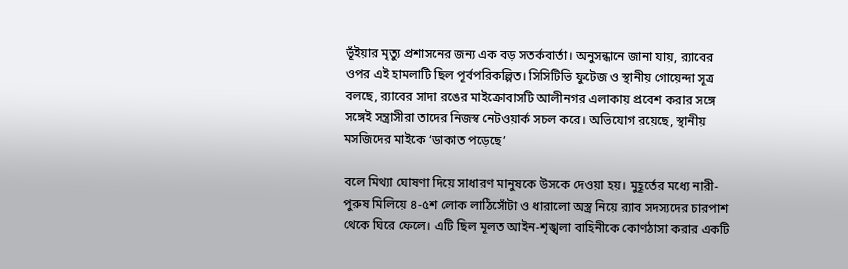ভূঁইয়ার মৃত্যু প্রশাসনের জন্য এক বড় সতর্কবার্তা। অনুসন্ধানে জানা যায়, র‍্যাবের ওপর এই হামলাটি ছিল পূর্বপরিকল্পিত। সিসিটিভি ফুটেজ ও স্থানীয় গোয়েন্দা সূত্র বলছে, র‍্যাবের সাদা রঙের মাইক্রোবাসটি আলীনগর এলাকায় প্রবেশ করার সঙ্গে সঙ্গেই সন্ত্রাসীরা তাদের নিজস্ব নেটওয়ার্ক সচল করে। অভিযোগ রয়েছে, স্থানীয় মসজিদের মাইকে ‘ডাকাত পড়েছে’

বলে মিথ্যা ঘোষণা দিয়ে সাধারণ মানুষকে উসকে দেওয়া হয়। মুহূর্তের মধ্যে নারী-পুরুষ মিলিয়ে ৪-৫শ লোক লাঠিসোঁটা ও ধারালো অস্ত্র নিয়ে র‍্যাব সদস্যদের চারপাশ থেকে ঘিরে ফেলে। এটি ছিল মূলত আইন-শৃঙ্খলা বাহিনীকে কোণঠাসা করার একটি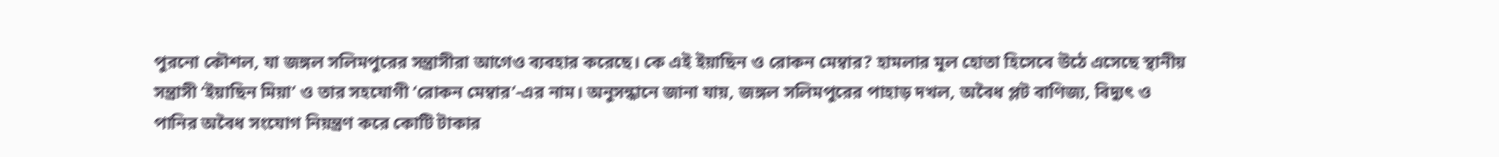পুরনো কৌশল, যা জঙ্গল সলিমপুরের সন্ত্রাসীরা আগেও ব্যবহার করেছে। কে এই ইয়াছিন ও রোকন মেম্বার? হামলার মূল হোতা হিসেবে উঠে এসেছে স্থানীয় সন্ত্রাসী ‘ইয়াছিন মিয়া’ ও তার সহযোগী ‘রোকন মেম্বার’-এর নাম। অনুসন্ধানে জানা যায়, জঙ্গল সলিমপুরের পাহাড় দখল, অবৈধ প্লট বাণিজ্য, বিদ্যুৎ ও পানির অবৈধ সংযোগ নিয়ন্ত্রণ করে কোটি টাকার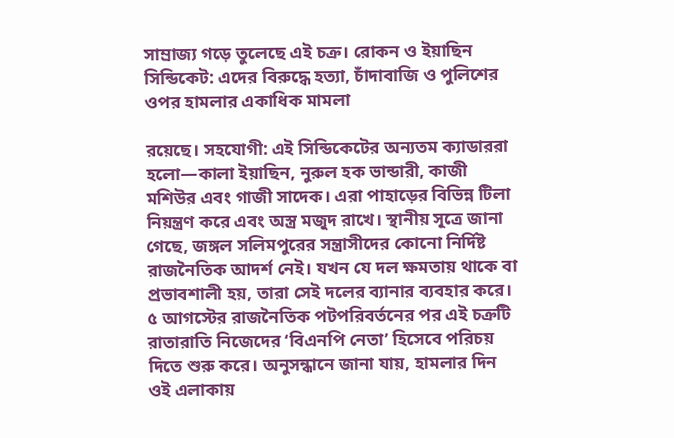সাম্রাজ্য গড়ে তুলেছে এই চক্র। রোকন ও ইয়াছিন সিন্ডিকেট: এদের বিরুদ্ধে হত্যা, চাঁদাবাজি ও পুলিশের ওপর হামলার একাধিক মামলা

রয়েছে। সহযোগী: এই সিন্ডিকেটের অন্যতম ক্যাডাররা হলো—কালা ইয়াছিন, নুরুল হক ভান্ডারী, কাজী মশিউর এবং গাজী সাদেক। এরা পাহাড়ের বিভিন্ন টিলা নিয়ন্ত্রণ করে এবং অস্ত্র মজুদ রাখে। স্থানীয় সূত্রে জানা গেছে, জঙ্গল সলিমপুরের সন্ত্রাসীদের কোনো নির্দিষ্ট রাজনৈতিক আদর্শ নেই। যখন যে দল ক্ষমতায় থাকে বা প্রভাবশালী হয়, তারা সেই দলের ব্যানার ব্যবহার করে। ৫ আগস্টের রাজনৈতিক পটপরিবর্তনের পর এই চক্রটি রাতারাতি নিজেদের ‘বিএনপি নেতা’ হিসেবে পরিচয় দিতে শুরু করে। অনুসন্ধানে জানা যায়, হামলার দিন ওই এলাকায়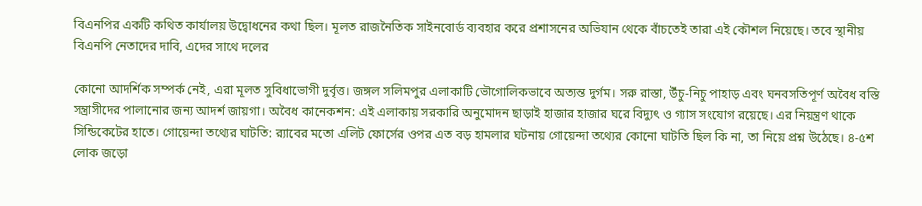বিএনপির একটি কথিত কার্যালয় উদ্বোধনের কথা ছিল। মূলত রাজনৈতিক সাইনবোর্ড ব্যবহার করে প্রশাসনের অভিযান থেকে বাঁচতেই তারা এই কৌশল নিয়েছে। তবে স্থানীয় বিএনপি নেতাদের দাবি, এদের সাথে দলের

কোনো আদর্শিক সম্পর্ক নেই, এরা মূলত সুবিধাভোগী দুর্বৃত্ত। জঙ্গল সলিমপুর এলাকাটি ভৌগোলিকভাবে অত্যন্ত দুর্গম। সরু রাস্তা, উঁচু-নিচু পাহাড় এবং ঘনবসতিপূর্ণ অবৈধ বস্তি সন্ত্রাসীদের পালানোর জন্য আদর্শ জায়গা। অবৈধ কানেকশন: এই এলাকায় সরকারি অনুমোদন ছাড়াই হাজার হাজার ঘরে বিদ্যুৎ ও গ্যাস সংযোগ রয়েছে। এর নিয়ন্ত্রণ থাকে সিন্ডিকেটের হাতে। গোয়েন্দা তথ্যের ঘাটতি: র‍্যাবের মতো এলিট ফোর্সের ওপর এত বড় হামলার ঘটনায় গোয়েন্দা তথ্যের কোনো ঘাটতি ছিল কি না, তা নিয়ে প্রশ্ন উঠেছে। ৪-৫শ লোক জড়ো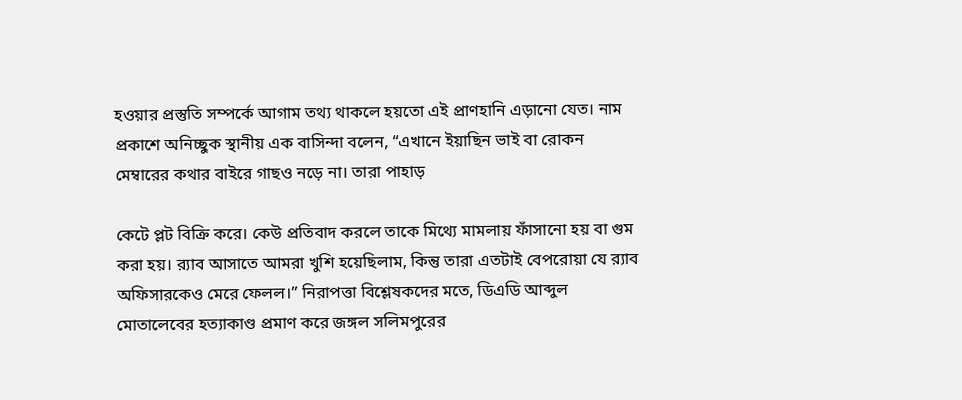হওয়ার প্রস্তুতি সম্পর্কে আগাম তথ্য থাকলে হয়তো এই প্রাণহানি এড়ানো যেত। নাম প্রকাশে অনিচ্ছুক স্থানীয় এক বাসিন্দা বলেন, “এখানে ইয়াছিন ভাই বা রোকন মেম্বারের কথার বাইরে গাছও নড়ে না। তারা পাহাড়

কেটে প্লট বিক্রি করে। কেউ প্রতিবাদ করলে তাকে মিথ্যে মামলায় ফাঁসানো হয় বা গুম করা হয়। র‍্যাব আসাতে আমরা খুশি হয়েছিলাম, কিন্তু তারা এতটাই বেপরোয়া যে র‍্যাব অফিসারকেও মেরে ফেলল।” নিরাপত্তা বিশ্লেষকদের মতে, ডিএডি আব্দুল মোতালেবের হত্যাকাণ্ড প্রমাণ করে জঙ্গল সলিমপুরের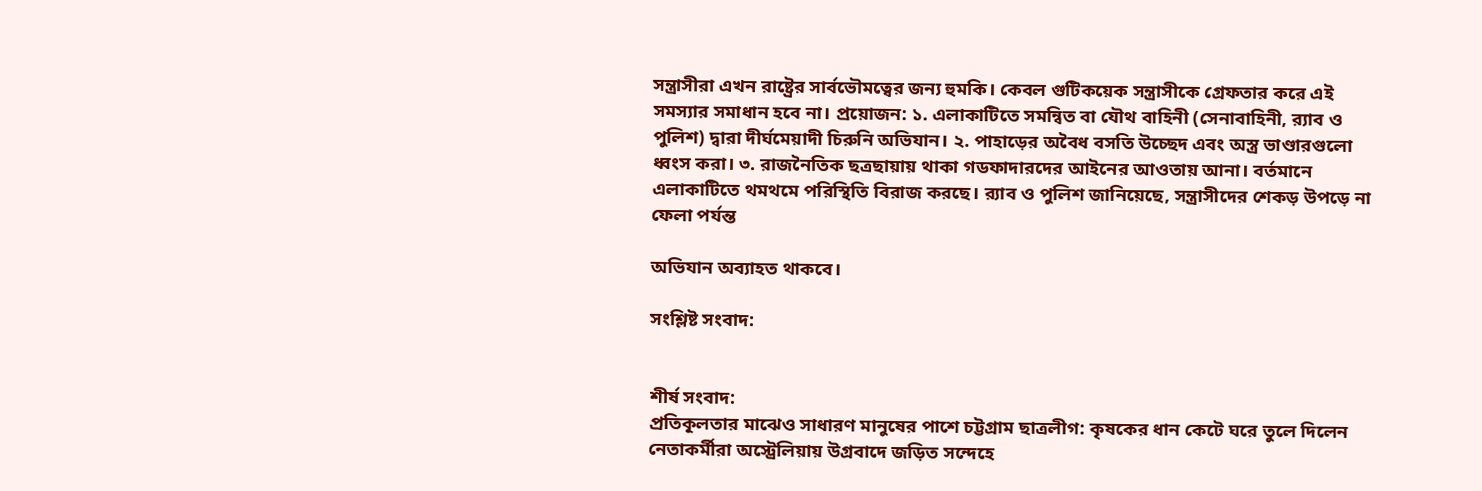সন্ত্রাসীরা এখন রাষ্ট্রের সার্বভৌমত্বের জন্য হুমকি। কেবল গুটিকয়েক সন্ত্রাসীকে গ্রেফতার করে এই সমস্যার সমাধান হবে না। প্রয়োজন: ১. এলাকাটিতে সমন্বিত বা যৌথ বাহিনী (সেনাবাহিনী, র‍্যাব ও পুলিশ) দ্বারা দীর্ঘমেয়াদী চিরুনি অভিযান। ২. পাহাড়ের অবৈধ বসতি উচ্ছেদ এবং অস্ত্র ভাণ্ডারগুলো ধ্বংস করা। ৩. রাজনৈতিক ছত্রছায়ায় থাকা গডফাদারদের আইনের আওতায় আনা। বর্তমানে এলাকাটিতে থমথমে পরিস্থিতি বিরাজ করছে। র‍্যাব ও পুলিশ জানিয়েছে, সন্ত্রাসীদের শেকড় উপড়ে না ফেলা পর্যন্ত

অভিযান অব্যাহত থাকবে।

সংশ্লিষ্ট সংবাদ:


শীর্ষ সংবাদ:
প্রতিকূলতার মাঝেও সাধারণ মানুষের পাশে চট্টগ্রাম ছাত্রলীগ: কৃষকের ধান কেটে ঘরে তুলে দিলেন নেতাকর্মীরা অস্ট্রেলিয়ায় উগ্রবাদে জড়িত সন্দেহে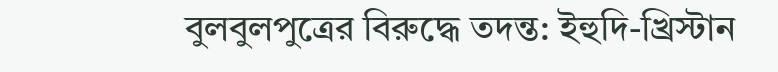বুলবুলপুত্রের বিরুদ্ধে তদন্ত: ইহুদি-খ্রিস্টান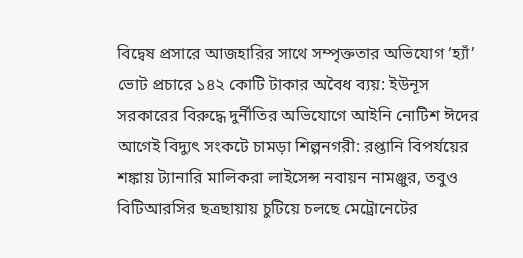বিদ্বেষ প্রসারে আজহারির সাথে সম্পৃক্ততার অভিযোগ ‘হ্যাঁ’ ভোট প্রচারে ১৪২ কোটি টাকার অবৈধ ব্যয়: ইউনূস সরকারের বিরুদ্ধে দুর্নীতির অভিযোগে আইনি নোটিশ ঈদের আগেই বিদ্যুৎ সংকটে চামড়া শিল্পনগরী: রপ্তানি বিপর্যয়ের শঙ্কায় ট্যানারি মালিকরা লাইসেন্স নবায়ন নামঞ্জুর, তবুও বিটিআরসির ছত্রছায়ায় চুটিয়ে চলছে মেট্রোনেটের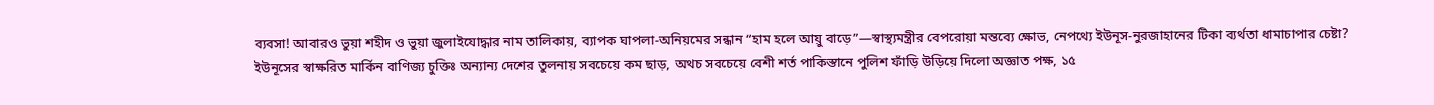ব্যবসা! আবারও ভুয়া শহীদ ও ভুয়া জুলাইযোদ্ধার নাম তালিকায়, ব্যাপক ঘাপলা-অনিয়মের সন্ধান “হাম হলে আয়ু বাড়ে”—স্বাস্থ্যমন্ত্রীর বেপরোয়া মন্তব্যে ক্ষোভ, নেপথ্যে ইউনূস-নুরজাহানের টিকা ব্যর্থতা ধামাচাপার চেষ্টা? ইউনূসের স্বাক্ষরিত মার্কিন বাণিজ্য চুক্তিঃ অন্যান্য দেশের তুলনায় সবচেয়ে কম ছাড়, অথচ সবচেয়ে বেশী শর্ত পাকিস্তানে পুলিশ ফাঁড়ি উড়িয়ে দিলো অজ্ঞাত পক্ষ, ১৫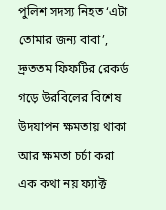পুলিশ সদস্য নিহত ‘এটা তোমার জন্য বাবা’, দ্রুততম ফিফটির রেকর্ড গড়ে উরবিলের বিশেষ উদযাপন ক্ষমতায় থাকা আর ক্ষমতা চর্চা করা এক কথা নয় ফ্যাক্ট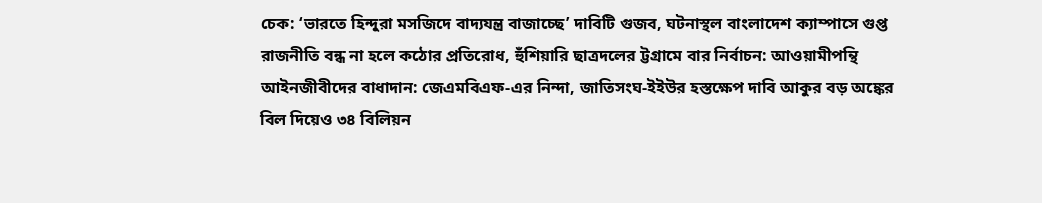চেক: ‘ভারতে হিন্দুরা মসজিদে বাদ্যযন্ত্র বাজাচ্ছে’ দাবিটি গুজব, ঘটনাস্থল বাংলাদেশ ক্যাম্পাসে গুপ্ত রাজনীতি বন্ধ না হলে কঠোর প্রতিরোধ, হুঁশিয়ারি ছাত্রদলের ট্টগ্রামে বার নির্বাচন: আওয়ামীপন্থি আইনজীবীদের বাধাদান: জেএমবিএফ-এর নিন্দা, জাতিসংঘ-ইইউর হস্তক্ষেপ দাবি আকুর বড় অঙ্কের বিল দিয়েও ৩৪ বিলিয়ন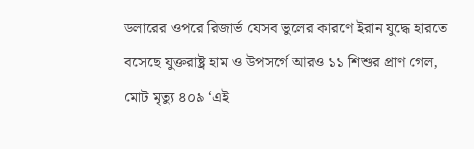ডলারের ওপরে রিজার্ভ যেসব ভুলের কারণে ইরান যুদ্ধে হারতে বসেছে যুক্তরাষ্ট্র হাম ও উপসর্গে আরও ১১ শিশুর প্রাণ গেল, মোট মৃত্যু ৪০৯ ‘এই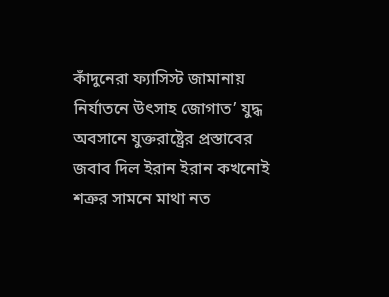কাঁদুনেরা ফ্যাসিস্ট জামানায় নির্যাতনে উৎসাহ জোগাত’ যুদ্ধ অবসানে যুক্তরাষ্ট্রের প্রস্তাবের জবাব দিল ইরান ইরান কখনোই শত্রুর সামনে মাথা নত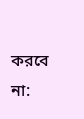করবে না: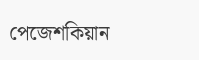পেজেশকিয়ান